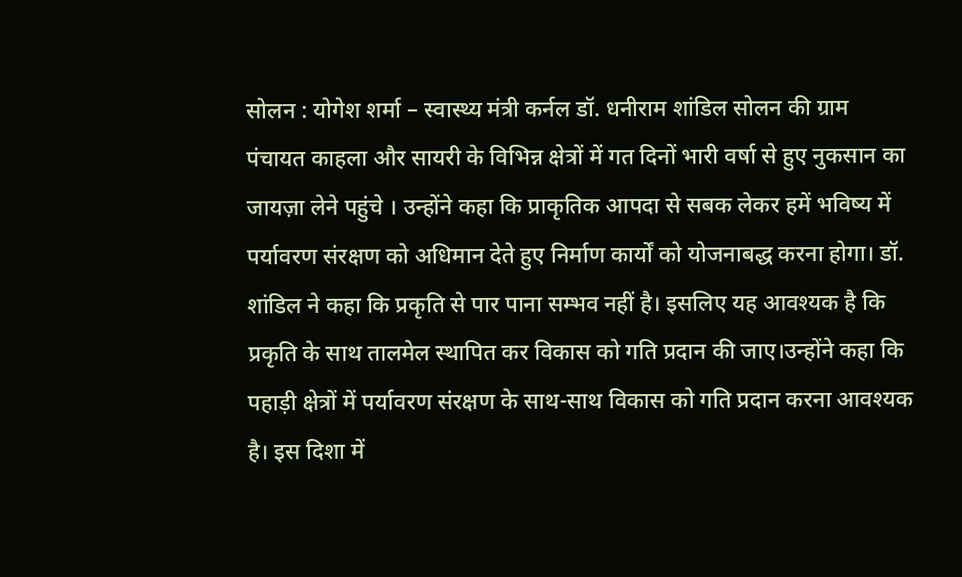सोलन : योगेश शर्मा – स्वास्थ्य मंत्री कर्नल डॉ. धनीराम शांडिल सोलन की ग्राम पंचायत काहला और सायरी के विभिन्न क्षेत्रों में गत दिनों भारी वर्षा से हुए नुकसान का जायज़ा लेने पहुंचे । उन्होंने कहा कि प्राकृतिक आपदा से सबक लेकर हमें भविष्य में पर्यावरण संरक्षण को अधिमान देते हुए निर्माण कार्यों को योजनाबद्ध करना होगा। डॉ. शांडिल ने कहा कि प्रकृति से पार पाना सम्भव नहीं है। इसलिए यह आवश्यक है कि प्रकृति के साथ तालमेल स्थापित कर विकास को गति प्रदान की जाए।उन्होंने कहा कि पहाड़ी क्षेत्रों में पर्यावरण संरक्षण के साथ-साथ विकास को गति प्रदान करना आवश्यक है। इस दिशा में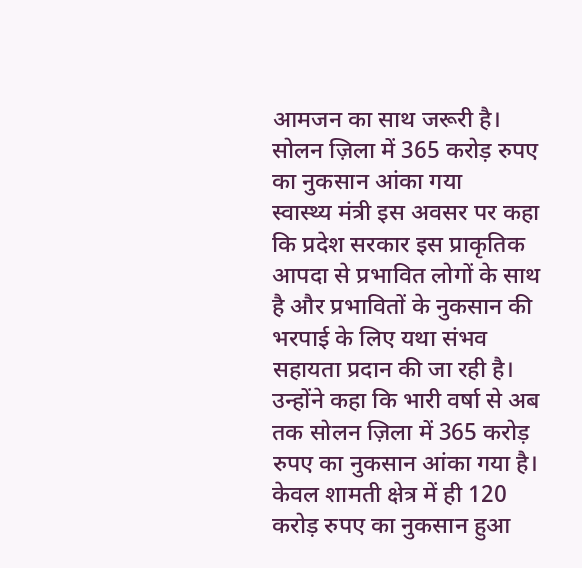आमजन का साथ जरूरी है।
सोलन ज़िला में 365 करोड़ रुपए का नुकसान आंका गया
स्वास्थ्य मंत्री इस अवसर पर कहा कि प्रदेश सरकार इस प्राकृतिक आपदा से प्रभावित लोगों के साथ है और प्रभावितों के नुकसान की भरपाई के लिए यथा संभव सहायता प्रदान की जा रही है। उन्होंने कहा कि भारी वर्षा से अब तक सोलन ज़िला में 365 करोड़ रुपए का नुकसान आंका गया है। केवल शामती क्षेत्र में ही 120 करोड़ रुपए का नुकसान हुआ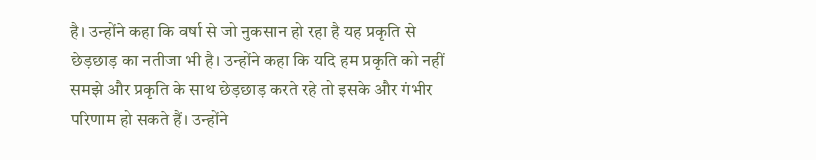है। उन्होंने कहा कि वर्षा से जो नुकसान हो रहा है यह प्रकृति से छेड़छाड़ का नतीजा भी है। उन्होंने कहा कि यदि हम प्रकृति को नहीं समझे और प्रकृति के साथ छेड़छाड़ करते रहे तो इसके और गंभीर परिणाम हो सकते हैं। उन्होंने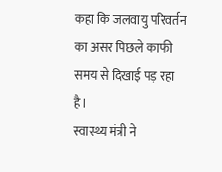कहा कि जलवायु परिवर्तन का असर पिछले काफी समय से दिखाई पड़ रहा है।
स्वास्थ्य मंत्री ने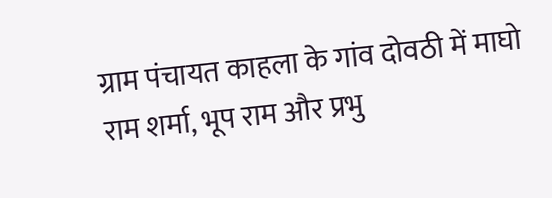ग्राम पंचायत काहला के गांव दोवठी में माघो राम शर्मा, भूप राम और प्रभु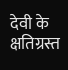देवी के क्षतिग्रस्त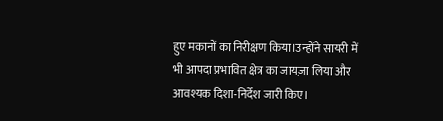हुए मकानों का निरीक्षण किया।उन्होंने सायरी में भी आपदा प्रभावित क्षेत्र का जायज़ा लिया और आवश्यक दिशा-निर्देश जारी किए।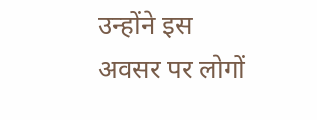उन्होंने इस अवसर पर लोगों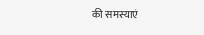की समस्याएं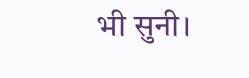भी सुनी।